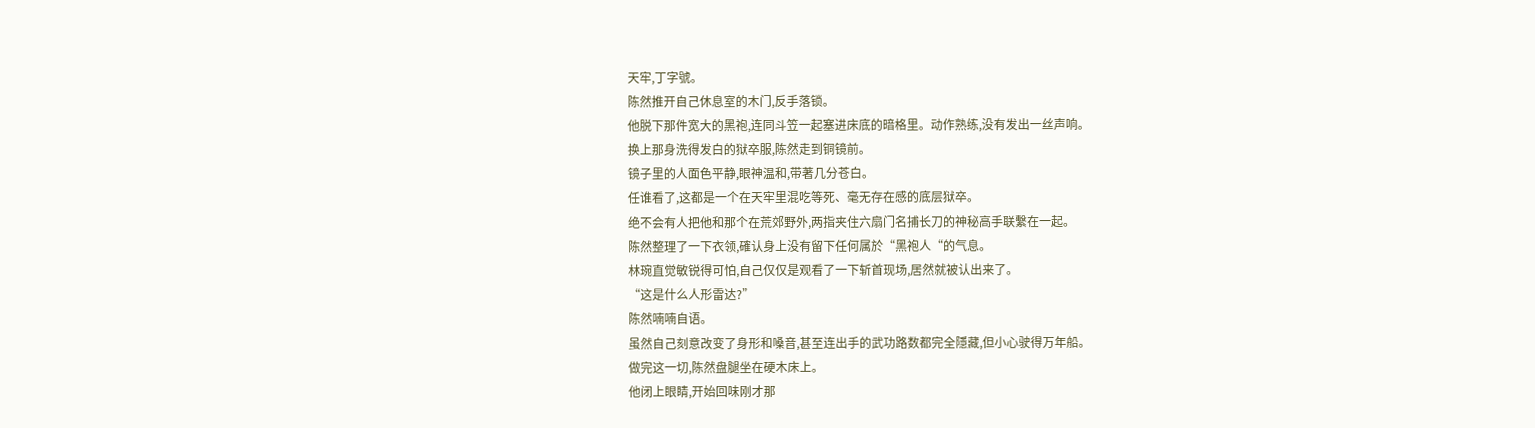天牢,丁字號。
陈然推开自己休息室的木门,反手落锁。
他脱下那件宽大的黑袍,连同斗笠一起塞进床底的暗格里。动作熟练,没有发出一丝声响。
换上那身洗得发白的狱卒服,陈然走到铜镜前。
镜子里的人面色平静,眼神温和,带著几分苍白。
任谁看了,这都是一个在天牢里混吃等死、毫无存在感的底层狱卒。
绝不会有人把他和那个在荒郊野外,两指夹住六扇门名捕长刀的神秘高手联繫在一起。
陈然整理了一下衣领,確认身上没有留下任何属於“黑袍人“的气息。
林琬直觉敏锐得可怕,自己仅仅是观看了一下斩首现场,居然就被认出来了。
“这是什么人形雷达?”
陈然喃喃自语。
虽然自己刻意改变了身形和嗓音,甚至连出手的武功路数都完全隱藏,但小心驶得万年船。
做完这一切,陈然盘腿坐在硬木床上。
他闭上眼睛,开始回味刚才那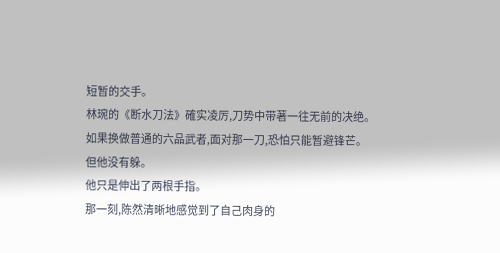短暂的交手。
林琬的《断水刀法》確实凌厉,刀势中带著一往无前的决绝。
如果换做普通的六品武者,面对那一刀,恐怕只能暂避锋芒。
但他没有躲。
他只是伸出了两根手指。
那一刻,陈然清晰地感觉到了自己肉身的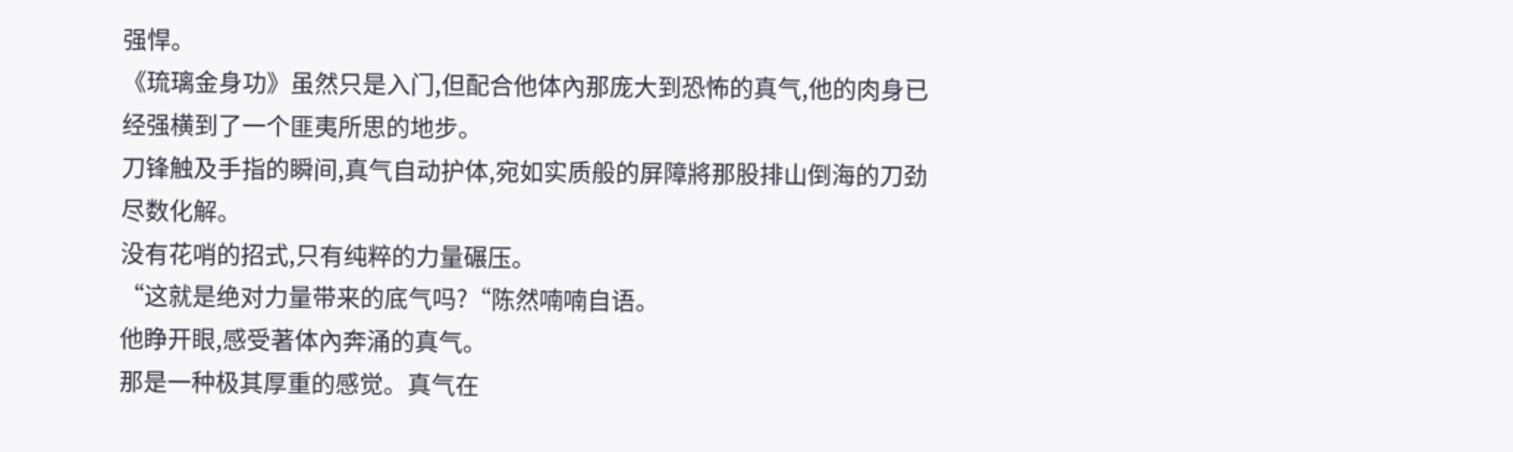强悍。
《琉璃金身功》虽然只是入门,但配合他体內那庞大到恐怖的真气,他的肉身已经强横到了一个匪夷所思的地步。
刀锋触及手指的瞬间,真气自动护体,宛如实质般的屏障將那股排山倒海的刀劲尽数化解。
没有花哨的招式,只有纯粹的力量碾压。
“这就是绝对力量带来的底气吗?“陈然喃喃自语。
他睁开眼,感受著体內奔涌的真气。
那是一种极其厚重的感觉。真气在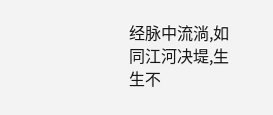经脉中流淌,如同江河决堤,生生不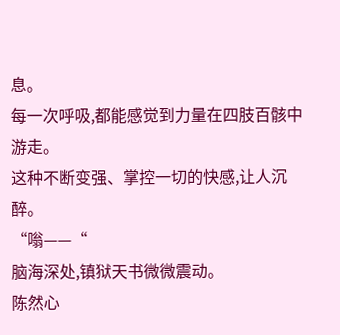息。
每一次呼吸,都能感觉到力量在四肢百骸中游走。
这种不断变强、掌控一切的快感,让人沉醉。
“嗡——“
脑海深处,镇狱天书微微震动。
陈然心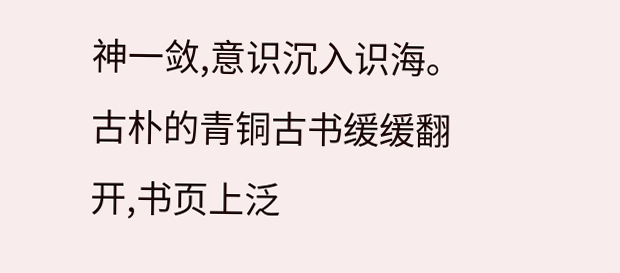神一敛,意识沉入识海。
古朴的青铜古书缓缓翻开,书页上泛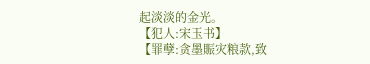起淡淡的金光。
【犯人:宋玉书】
【罪孽:贪墨賑灾粮款,致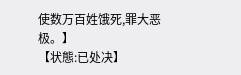使数万百姓饿死,罪大恶极。】
【状態:已处决】